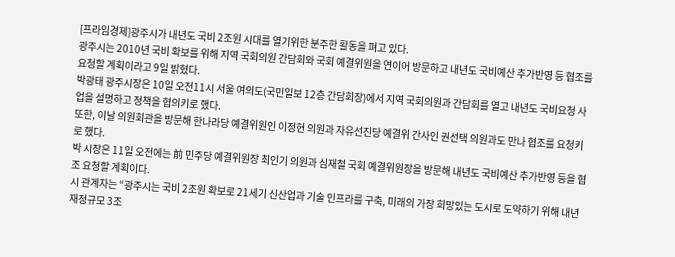[프라임경제]광주시가 내년도 국비 2조원 시대를 열기위한 분주한 활동을 펴고 있다.
광주시는 2010년 국비 확보를 위해 지역 국회의원 간담회와 국회 예결위원을 연이어 방문하고 내년도 국비예산 추가반영 등 협조를 요청할 계획이라고 9일 밝혔다.
박광태 광주시장은 10일 오전11시 서울 여의도(국민일보 12층 간담회장)에서 지역 국회의원과 간담회를 열고 내년도 국비요청 사업을 설명하고 정책을 협의키로 했다.
또한, 이날 의원회관을 방문해 한나라당 예결위원인 이정현 의원과 자유선진당 예결위 간사인 권선택 의원과도 만나 협조를 요청키로 했다.
박 시장은 11일 오전에는 前 민주당 예결위원장 최인기 의원과 심재철 국회 예결위원장을 방문해 내년도 국비예산 추가반영 등을 협조 요청할 계획이다.
시 관계자는 “광주시는 국비 2조원 확보로 21세기 신산업과 기술 인프라를 구축, 미래의 가장 희망있는 도시로 도약하기 위해 내년 재정규모 3조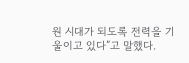원 시대가 되도록 전력을 기울이고 있다”고 말했다.